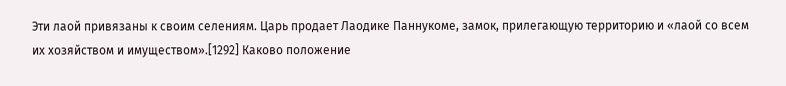Эти лаой привязаны к своим селениям. Царь продает Лаодике Паннукоме, замок, прилегающую территорию и «лаой со всем их хозяйством и имуществом».[1292] Каково положение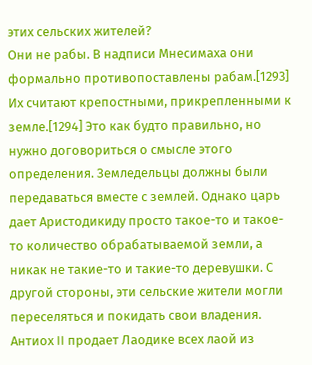этих сельских жителей?
Они не рабы. В надписи Мнесимаха они формально противопоставлены рабам.[1293] Их считают крепостными, прикрепленными к земле.[1294] Это как будто правильно, но нужно договориться о смысле этого определения. Земледельцы должны были передаваться вместе с землей. Однако царь дает Аристодикиду просто такое-то и такое-то количество обрабатываемой земли, а никак не такие-то и такие-то деревушки. С другой стороны, эти сельские жители могли переселяться и покидать свои владения. Антиох II продает Лаодике всех лаой из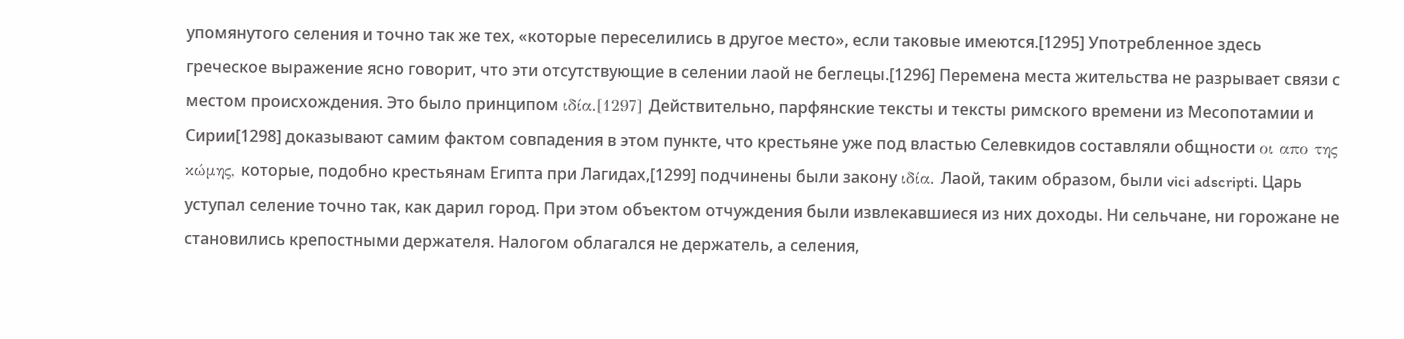упомянутого селения и точно так же тех, «которые переселились в другое место», если таковые имеются.[1295] Употребленное здесь греческое выражение ясно говорит, что эти отсутствующие в селении лаой не беглецы.[1296] Перемена места жительства не разрывает связи с местом происхождения. Это было принципом ιδία.[1297] Действительно, парфянские тексты и тексты римского времени из Месопотамии и Сирии[1298] доказывают самим фактом совпадения в этом пункте, что крестьяне уже под властью Селевкидов составляли общности οι απο της κώμης, которые, подобно крестьянам Египта при Лагидах,[1299] подчинены были закону ιδία. Лаой, таким образом, были vici adscripti. Царь уступал селение точно так, как дарил город. При этом объектом отчуждения были извлекавшиеся из них доходы. Ни сельчане, ни горожане не становились крепостными держателя. Налогом облагался не держатель, а селения,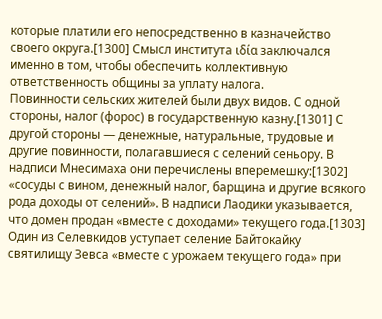которые платили его непосредственно в казначейство своего округа.[1300] Смысл института ιδία заключался именно в том, чтобы обеспечить коллективную ответственность общины за уплату налога.
Повинности сельских жителей были двух видов. С одной стороны, налог (форос) в государственную казну.[1301] С другой стороны — денежные, натуральные, трудовые и другие повинности, полагавшиеся с селений сеньору. В надписи Мнесимаха они перечислены вперемешку:[1302] «сосуды с вином, денежный налог, барщина и другие всякого рода доходы от селений». В надписи Лаодики указывается, что домен продан «вместе с доходами» текущего года.[1303] Один из Селевкидов уступает селение Байтокайку святилищу Зевса «вместе с урожаем текущего года» при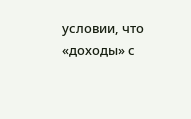условии, что «доходы» с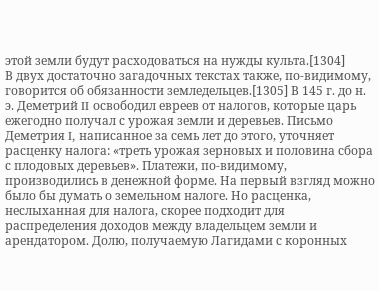этой земли будут расходоваться на нужды культа.[1304]
В двух достаточно загадочных текстах также, по-видимому, говорится об обязанности земледельцев.[1305] В 145 г. до н. э. Деметрий II освободил евреев от налогов, которые царь ежегодно получал с урожая земли и деревьев. Письмо Деметрия I, написанное за семь лет до этого, уточняет расценку налога: «треть урожая зерновых и половина сбора с плодовых деревьев». Платежи, по-видимому, производились в денежной форме. На первый взгляд можно было бы думать о земельном налоге. Но расценка, неслыханная для налога, скорее подходит для распределения доходов между владельцем земли и арендатором. Долю, получаемую Лагидами с коронных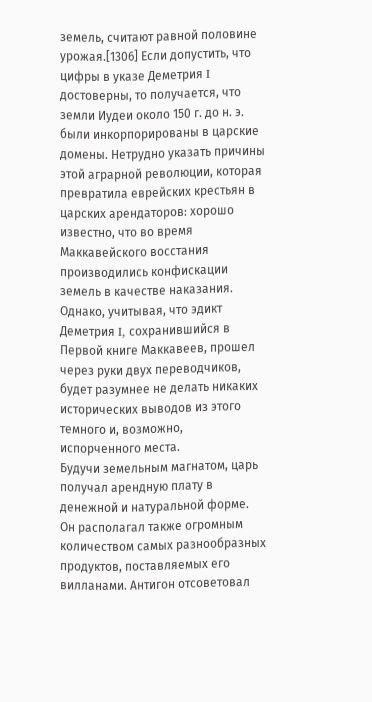земель, считают равной половине урожая.[1306] Если допустить, что цифры в указе Деметрия I достоверны, то получается, что земли Иудеи около 150 г. до н. э. были инкорпорированы в царские домены. Нетрудно указать причины этой аграрной революции, которая превратила еврейских крестьян в царских арендаторов: хорошо известно, что во время Маккавейского восстания производились конфискации земель в качестве наказания. Однако, учитывая, что эдикт Деметрия I, сохранившийся в Первой книге Маккавеев, прошел через руки двух переводчиков, будет разумнее не делать никаких исторических выводов из этого темного и, возможно, испорченного места.
Будучи земельным магнатом, царь получал арендную плату в денежной и натуральной форме. Он располагал также огромным количеством самых разнообразных продуктов, поставляемых его вилланами. Антигон отсоветовал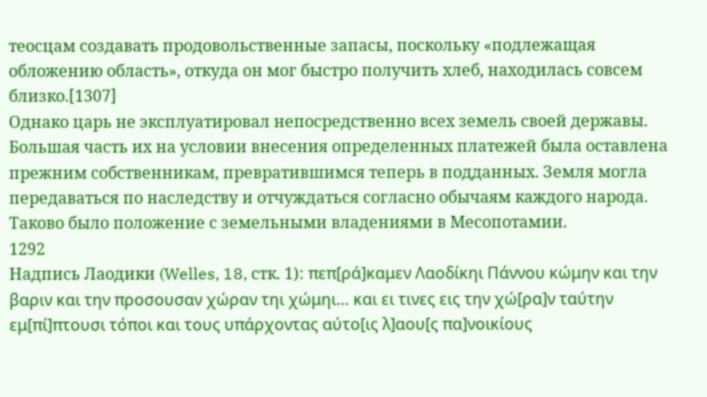теосцам создавать продовольственные запасы, поскольку «подлежащая обложению область», откуда он мог быстро получить хлеб, находилась совсем близко.[1307]
Однако царь не эксплуатировал непосредственно всех земель своей державы. Большая часть их на условии внесения определенных платежей была оставлена прежним собственникам, превратившимся теперь в подданных. Земля могла передаваться по наследству и отчуждаться согласно обычаям каждого народа. Таково было положение с земельными владениями в Месопотамии.
1292
Надпись Лаодики (Welles, 18, стк. 1): πεπ[ρά]καμεν Λαοδίκηι Πάννου κώμην και την βαριν και την προσουσαν χώραν τηι χώμηι… και ει τινες εις την χώ[ρα]ν ταύτην εμ[πί]πτουσι τόποι και τους υπάρχοντας αύτο[ις λ]αου[ς πα]νοικίους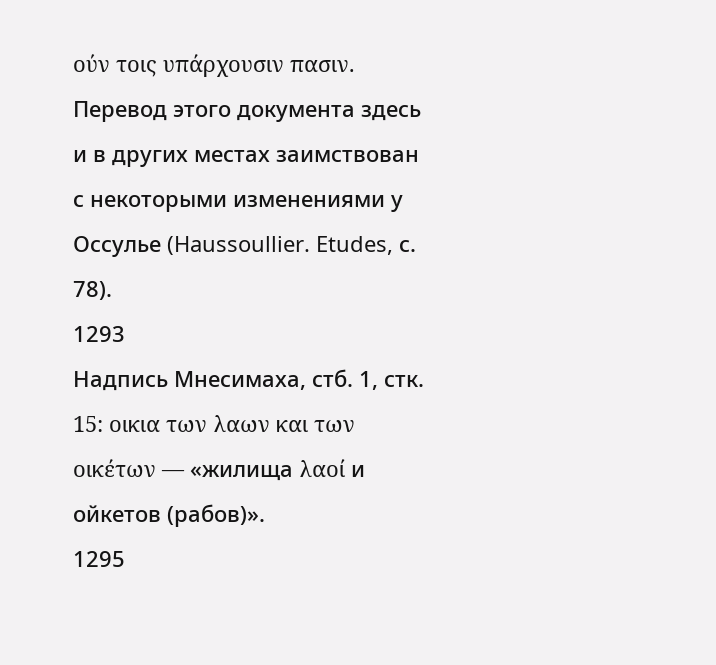ούν τοις υπάρχουσιν πασιν. Перевод этого документа здесь и в других местах заимствован с некоторыми изменениями у Оссулье (Haussoullier. Etudes, с. 78).
1293
Надпись Мнесимаха, стб. 1, стк. 15: οικια των λαων και των οικέτων — «жилища λαοί и ойкетов (рабов)».
1295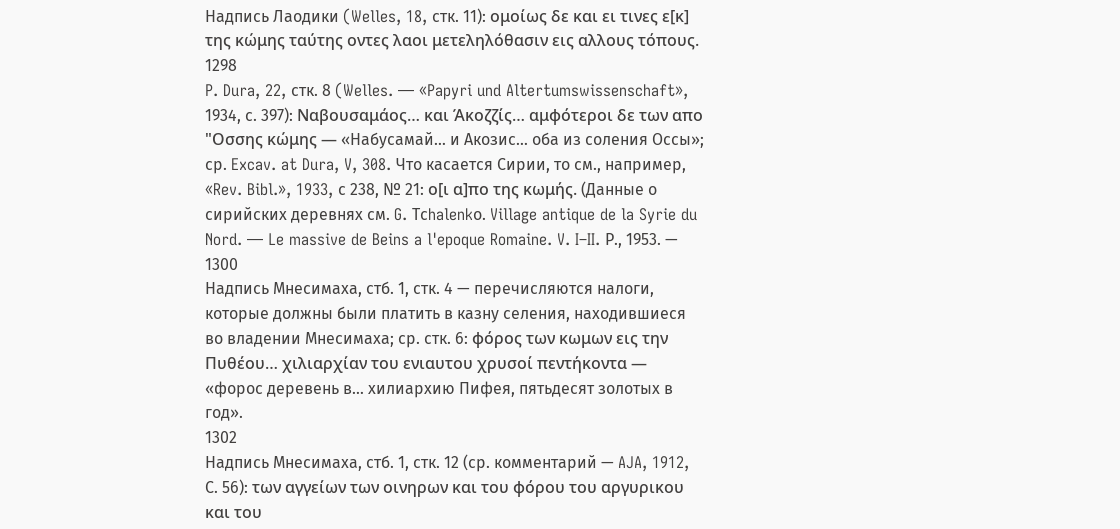Надпись Лаодики (Welles, 18, стк. 11): ομοίως δε και ει τινες ε[κ] της κώμης ταύτης οντες λαοι μετεληλόθασιν εις αλλους τόπους.
1298
P. Dura, 22, стк. 8 (Welles. — «Papyri und Altertumswissenschaft», 1934, с. 397): Ναβουσαμάος… και Άκοζζίς… αμφότεροι δε των απο "Οσσης κώμης — «Набусамай… и Акозис… оба из соления Оссы»; ср. Excav. at Dura, V, 308. Что касается Сирии, то см., например, «Rev. Bibl.», 1933, с 238, № 21: ο[ι α]πο της κωμής. (Данные о сирийских деревнях см. G. Тсhalenkо. Village antique de la Syrie du Nord. — Le massive de Beins a l'epoque Romaine. V. I–II. Р., 1953. —
1300
Надпись Мнесимаха, стб. 1, стк. 4 — перечисляются налоги, которые должны были платить в казну селения, находившиеся во владении Мнесимаха; ср. стк. 6: φόρος των κωμων εις την Πυθέου… χιλιαρχίαν του ενιαυτου χρυσοί πεντήκοντα — «форос деревень в… хилиархию Пифея, пятьдесят золотых в год».
1302
Надпись Мнесимаха, стб. 1, стк. 12 (ср. комментарий — AJA, 1912, С. 56): των αγγείων των οινηρων και του φόρου του αργυρικου και του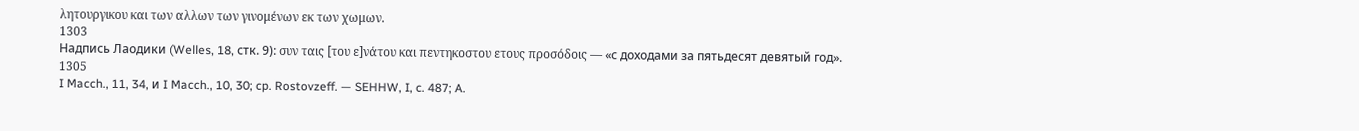λητουργικου και των αλλων των γινομένων εκ των χωμων.
1303
Надпись Лаодики (Welles, 18, стк. 9): συν ταις [του ε]νάτου και πεντηκοστου ετους προσόδοις — «с доходами за пятьдесят девятый год».
1305
I Macch., 11, 34, и I Macch., 10, 30; cp. Rostovzeff. — SEHHW, I, c. 487; A.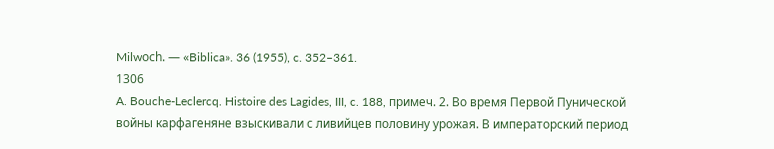Milwосh. — «Biblica». 36 (1955), c. 352–361.
1306
A. Bouche-Leclercq. Histoire des Lagides, III, c. 188, примеч. 2. Во время Первой Пунической войны карфагеняне взыскивали с ливийцев половину урожая. В императорский период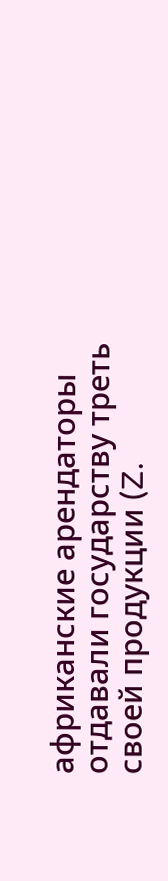африканские арендаторы отдавали государству треть своей продукции (Z.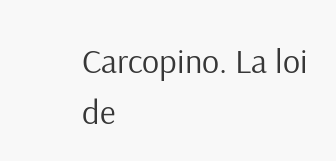Carcopino. La loi de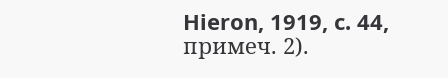Hieron, 1919, c. 44, примеч. 2).